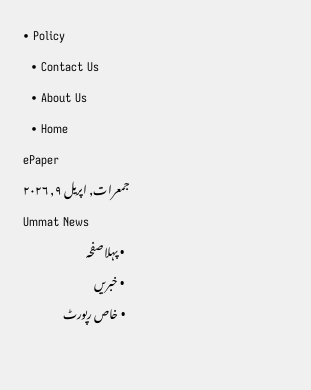• Policy
  • Contact Us
  • About Us
  • Home
ePaper
جمعرات, اپریل ۹, ۲۰۲۶
Ummat News
  • پہلا صفحہ
  • خبریں
  • خاص رپورٹ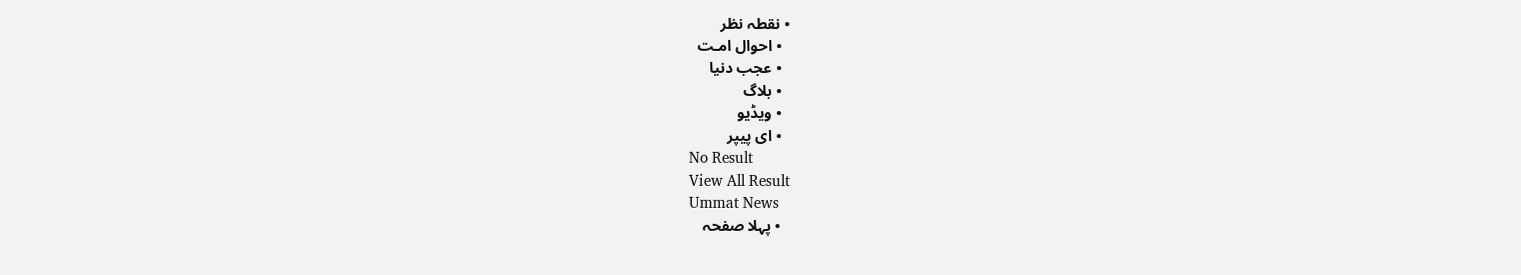• نقطہ نظر
  • احوال امـت
  • عجب دنیا
  • بلاگ
  • ویڈیو
  • ای پیپر
No Result
View All Result
Ummat News
  • پہلا صفحہ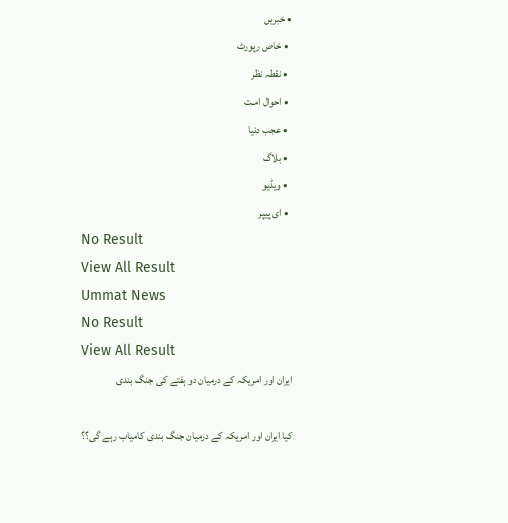• خبریں
  • خاص رپورٹ
  • نقطہ نظر
  • احوال امـت
  • عجب دنیا
  • بلاگ
  • ویڈیو
  • ای پیپر
No Result
View All Result
Ummat News
No Result
View All Result
ایران اور امریکہ کے درمیان دو ہفتے کی جنگ بندی

کیا ایران اور امریکہ کے درمیان جنگ بندی کامیاب رہے گی؟؟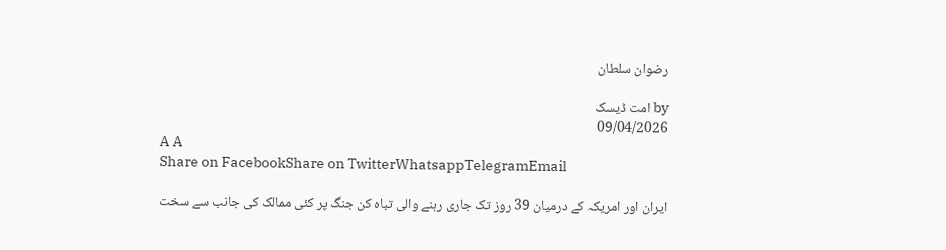رضوان سلطان

by امت ڈیسک
09/04/2026
A A
Share on FacebookShare on TwitterWhatsappTelegramEmail

ایران اور امریکہ کے درمیان 39 روز تک جاری رہنے والی تباہ کن جنگ پر کئی ممالک کی جانب سے سخت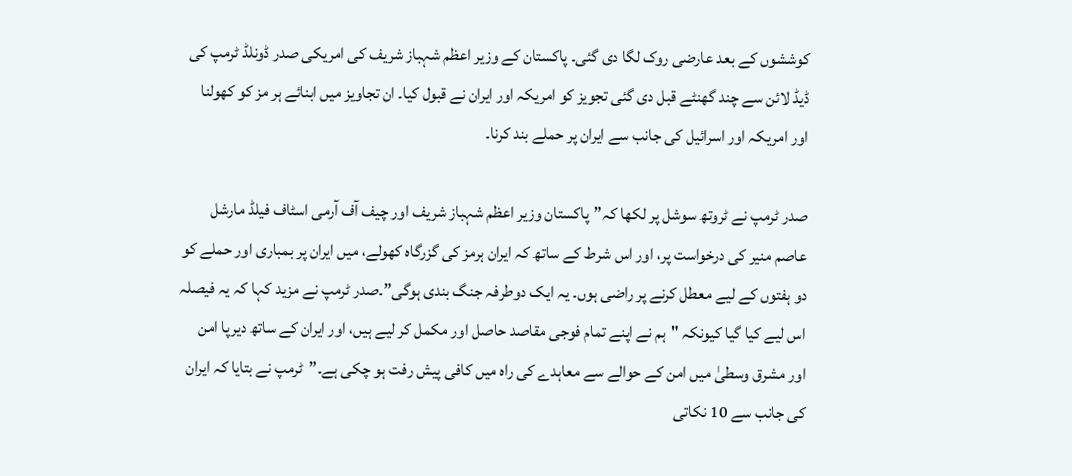کوششوں کے بعد عارضی روک لگا دی گئی۔ پاکستان کے وزیر اعظم شہباز شریف کی امریکی صدر ڈونلڈ ٹرمپ کی ڈیڈ لائن سے چند گھنٹے قبل دی گئی تجویز کو امریکہ اور ایران نے قبول کیا۔ ان تجاویز میں ابنائے ہر مز کو کھولنا اور امریکہ اور اسرائیل کی جانب سے ایران پر حملے بند کرنا۔

صدر ٹرمپ نے ٹروتھ سوشل پر لکھا کہ”پاکستان وزیر اعظم شہباز شریف اور چیف آف آرمی اسٹاف فیلڈ مارشل عاصم منیر کی درخواست پر، اور اس شرط کے ساتھ کہ ایران ہرمز کی گزرگاہ کھولے، میں ایران پر بمباری اور حملے کو دو ہفتوں کے لیے معطل کرنے پر راضی ہوں۔ یہ ایک دوطرفہ جنگ بندی ہوگی”۔صدر ٹرمپ نے مزید کہا کہ یہ فیصلہ اس لیے کیا گیا کیونکہ "ہم نے اپنے تمام فوجی مقاصد حاصل اور مکمل کر لیے ہیں، اور ایران کے ساتھ دیرپا امن اور مشرق وسطیٰ میں امن کے حوالے سے معاہدے کی راہ میں کافی پیش رفت ہو چکی ہے۔”ٹرمپ نے بتایا کہ ایران کی جانب سے 10 نکاتی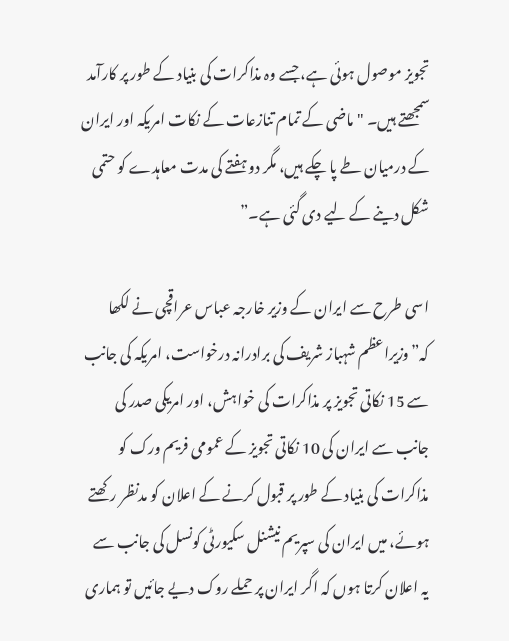تجویز موصول ہوئی ہے، جسے وہ مذاکرات کی بنیاد کے طور پر کارآمد سمجھتے ہیں۔ "ماضی کے تمام تنازعات کے نکات امریکہ اور ایران کے درمیان طے پا چکے ہیں، مگر دو ہفتے کی مدت معاہدے کو حتمی شکل دینے کے لیے دی گئی ہے۔”

اسی طرح سے ایران کے وزیر خارجہ عباس عراقچی نے لکھا کہ”وزیراعظم شہباز شریف کی برادرانہ درخواست، امریکہ کی جانب سے 15 نکاتی تجویز پر مذاکرات کی خواہش، اور امریکی صدر کی جانب سے ایران کی 10 نکاتی تجویز کے عمومی فریم ورک کو مذاکرات کی بنیاد کے طور پر قبول کرنے کے اعلان کو مدنظر رکھتے ہوئے، میں ایران کی سپریم نیشنل سکیورٹی کونسل کی جانب سے یہ اعلان کرتا ہوں کہ اگر ایران پر حملے روک دیے جائیں تو ہماری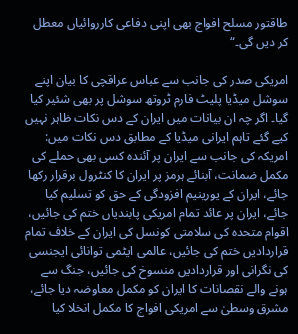طاقتور مسلح افواج بھی اپنی دفاعی کارروائیاں معطل کر دیں گی۔“

امریکی صدر کی جانب سے عباس عراقچی کا بیان اپنے سوشل میڈیا پلیٹ فارم ٹروتھ سوشل پر بھی شئیر کیا گیا۔ اگر چہ ان بیانات میں ایران کے دس نکات ظاہر نہیں کیے گئے تاہم ایرانی میڈیا کے مطابق دس نکات میں: امریکہ کی جانب سے ایران پر آئندہ کسی بھی حملے کی مکمل ضمانت، آبنائے ہرمز پر ایران کا کنٹرول برقرار رکھا جائے، ایران کے یورینیم افزودگی کے حق کو تسلیم کیا جائے، ایران پر عائد تمام امریکی پابندیاں ختم کی جائیں، اقوام متحدہ کی سلامتی کونسل کی ایران کے خلاف تمام قراردادیں ختم کی جائیں، عالمی ایٹمی توانائی ایجنسی کی نگرانی اور قراردادیں منسوخ کی جائیں، جنگ سے ہونے والے نقصانات کا ایران کو مکمل معاوضہ دیا جائے، مشرق وسطیٰ سے امریکی افواج کا مکمل انخلا کیا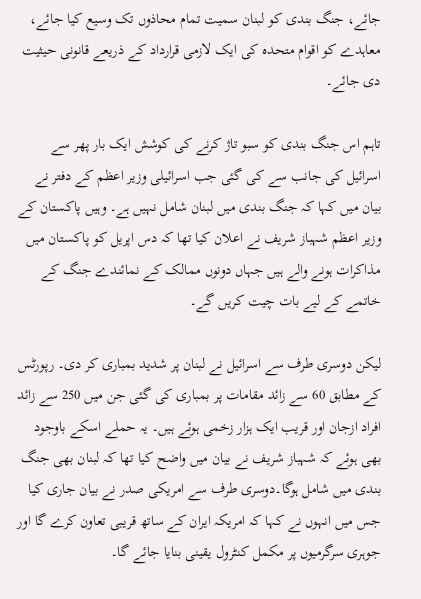جائے، جنگ بندی کو لبنان سمیت تمام محاذوں تک وسیع کیا جائے، معاہدے کو اقوام متحدہ کی ایک لازمی قرارداد کے ذریعے قانونی حیثیت دی جائے۔

تاہم اس جنگ بندی کو سبو تاژ کرنے کی کوشش ایک بار پھر سے اسرائیل کی جانب سے کی گئی جب اسرائیلی وزیر اعظم کے دفتر نے بیان میں کہا کہ جنگ بندی میں لبنان شامل نہیں ہے۔ وہیں پاکستان کے وزیر اعظم شہباز شریف نے اعلان کیا تھا کہ دس اپریل کو پاکستان میں مذاکرات ہونے والے ہیں جہاں دونوں ممالک کے نمائندے جنگ کے خاتمے کے لیے بات چیت کریں گے۔

لیکن دوسری طرف سے اسرائیل نے لبنان پر شدید بمباری کر دی۔ رپورٹس کے مطابق 60 سے زائد مقامات پر بمباری کی گئی جن میں 250 سے زائد افراد ازجان اور قریب ایک ہزار زخمی ہوئے ہیں۔ یہ حملے اسکے باوجود بھی ہوئے کہ شہباز شریف نے بیان میں واضح کیا تھا کہ لبنان بھی جنگ بندی میں شامل ہوگا۔دوسری طرف سے امریکی صدر نے بیان جاری کیا جس میں انہوں نے کہا کہ امریکہ ایران کے ساتھ قریبی تعاون کرے گا اور جوہری سرگرمیوں پر مکمل کنٹرول یقینی بنایا جائے گا۔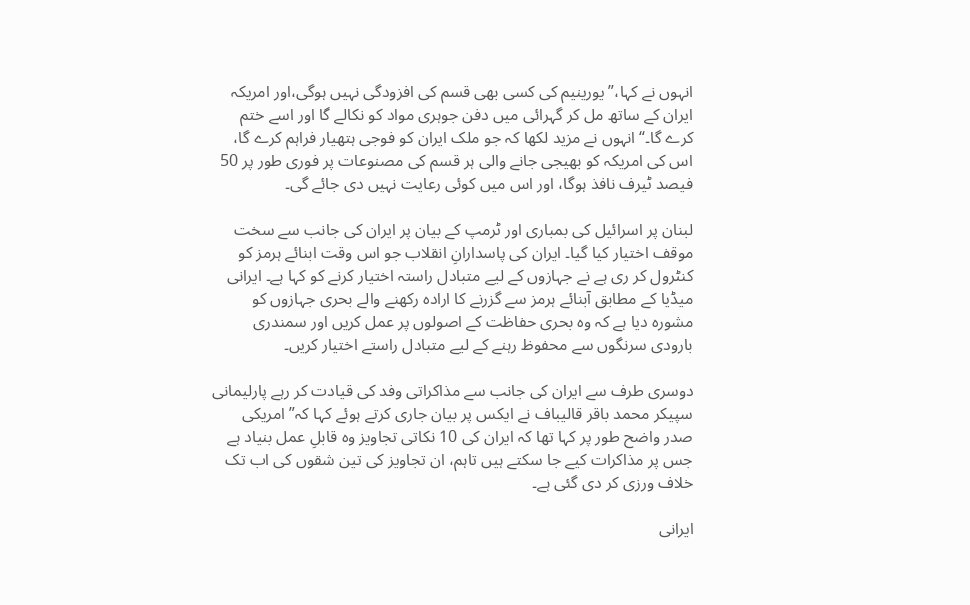انہوں نے کہا،”یورینیم کی کسی بھی قسم کی افزودگی نہیں ہوگی،اور امریکہ ایران کے ساتھ مل کر گہرائی میں دفن جوہری مواد کو نکالے گا اور اسے ختم کرے گا۔“انہوں نے مزید لکھا کہ جو ملک ایران کو فوجی ہتھیار فراہم کرے گا، اس کی امریکہ کو بھیجی جانے والی ہر قسم کی مصنوعات پر فوری طور پر 50 فیصد ٹیرف نافذ ہوگا، اور اس میں کوئی رعایت نہیں دی جائے گی۔

لبنان پر اسرائیل کی بمباری اور ٹرمپ کے بیان پر ایران کی جانب سے سخت موقف اختیار کیا گیا۔ ایران کی پاسدارانِ انقلاب جو اس وقت ابنائے ہرمز کو کنٹرول کر ری ہے نے جہازوں کے لیے متبادل راستہ اختیار کرنے کو کہا ہے۔ ایرانی میڈیا کے مطابق آبنائے ہرمز سے گزرنے کا ارادہ رکھنے والے بحری جہازوں کو مشورہ دیا ہے کہ وہ بحری حفاظت کے اصولوں پر عمل کریں اور سمندری بارودی سرنگوں سے محفوظ رہنے کے لیے متبادل راستے اختیار کریں۔

دوسری طرف سے ایران کی جانب سے مذاکراتی وفد کی قیادت کر رہے پارلیمانی سپیکر محمد باقر قالیباف نے ایکس پر بیان جاری کرتے ہوئے کہا کہ”امریکی صدر واضح طور پر کہا تھا کہ ایران کی 10 نکاتی تجاویز وہ قابلِ عمل بنیاد ہے جس پر مذاکرات کیے جا سکتے ہیں تاہم، ان تجاویز کی تین شقوں کی اب تک خلاف ورزی کر دی گئی ہے۔

ایرانی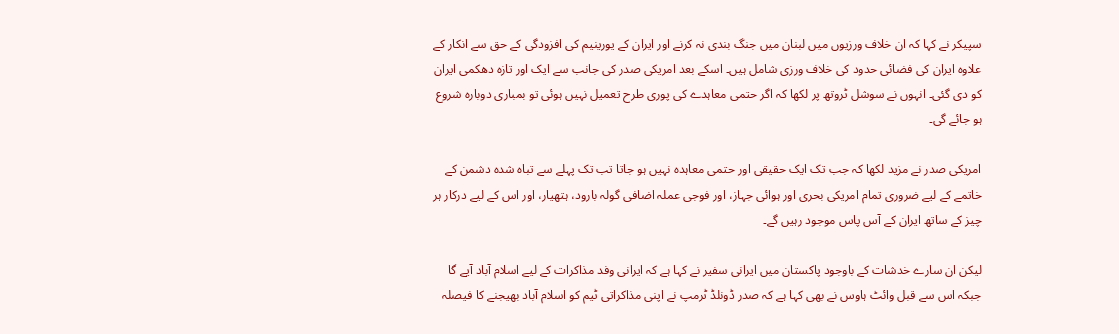سپیکر نے کہا کہ ان خلاف ورزیوں میں لبنان میں جنگ بندی نہ کرنے اور ایران کے یورینیم کی افزودگی کے حق سے انکار کے علاوہ ایران کی فضائی حدود کی خلاف ورزی شامل ہیں۔ اسکے بعد امریکی صدر کی جانب سے ایک اور تازہ دھکمی ایران کو دی گئی۔ انہوں نے سوشل ٹروتھ پر لکھا کہ اگر حتمی معاہدے کی پوری طرح تعمیل نہیں ہوئی تو بمباری دوبارہ شروع ہو جائے گی۔

امریکی صدر نے مزید لکھا کہ جب تک ایک حقیقی اور حتمی معاہدہ نہیں ہو جاتا تب تک پہلے سے تباہ شدہ دشمن کے خاتمے کے لیے ضروری تمام امریکی بحری اور ہوائی جہاز، اور فوجی عملہ اضافی گولہ بارود، ہتھیار، اور اس کے لیے درکار ہر چیز کے ساتھ ایران کے آس پاس موجود رہیں گے۔

لیکن ان سارے خدشات کے باوجود پاکستان میں ایرانی سفیر نے کہا ہے کہ ایرانی وفد مذاکرات کے لیے اسلام آباد آیے گا جبکہ اس سے قبل وائٹ ہاوس نے بھی کہا ہے کہ صدر ڈونلڈ ٹرمپ نے اپنی مذاکراتی ٹیم کو اسلام آباد بھیجنے کا فیصلہ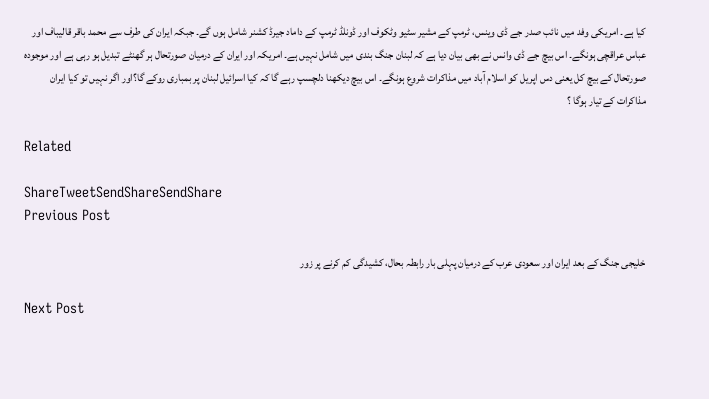کیا ہے۔ امریکی وفد میں نائب صدر جے ڈی وینس، ٹرمپ کے مشیر سٹیو وٹکوف اور ڈونلڈ ٹرمپ کے داماد جیرڈ کشنر شامل ہوں گے۔ جبکہ ایران کی طرف سے محمد باقر قالیباف اور عباس عراقچی ہونگے۔ اس بیچ جے ڈی وانس نے بھی بیان دیا ہے کہ لبنان جنگ بندی میں شامل نہیں ہے۔ امریکہ اور ایران کے درمیان صورتحال ہر گھنٹے تبدیل ہو رہی ہے اور موجودہ صورتحال کے بیچ کل یعنی دس اپریل کو اسلام آباد میں مذاکرات شروع ہونگے۔ اس بیچ دیکھنا دلچسپ رہے گا کہ کیا اسرائیل لبنان پر بمباری روکے گا؟اور اگر نہیں تو کیا ایران مذاکرات کے تیار ہوگا ؟

Related

ShareTweetSendShareSendShare
Previous Post

خلیجی جنگ کے بعد ایران اور سعودی عرب کے درمیان پہلی بار رابطہ بحال، کشیدگی کم کرنے پر زور

Next Post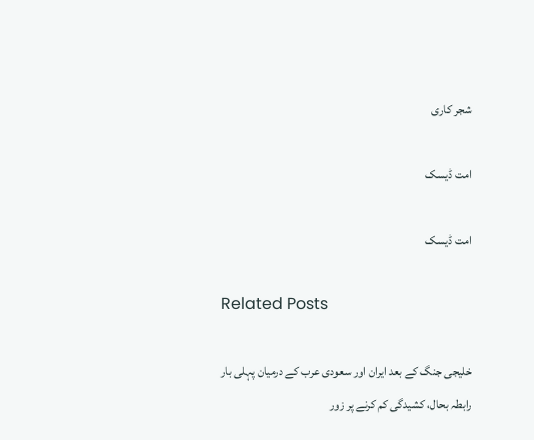شجر کاری

امت ڈیسک

امت ڈیسک

Related Posts

خلیجی جنگ کے بعد ایران اور سعودی عرب کے درمیان پہلی بار رابطہ بحال، کشیدگی کم کرنے پر زور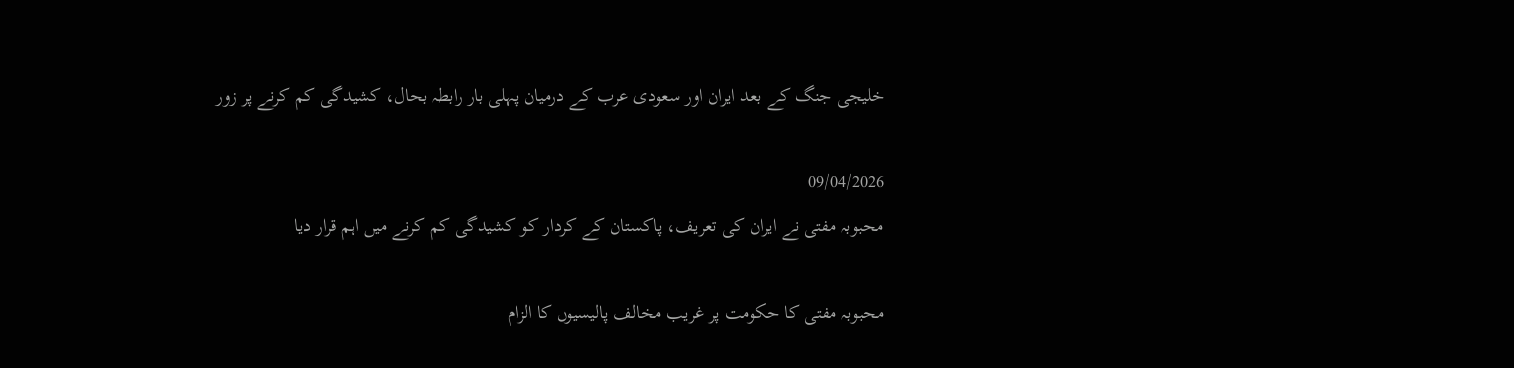خلیجی جنگ کے بعد ایران اور سعودی عرب کے درمیان پہلی بار رابطہ بحال، کشیدگی کم کرنے پر زور

09/04/2026
محبوبہ مفتی نے ایران کی تعریف، پاکستان کے کردار کو کشیدگی کم کرنے میں اہم قرار دیا

محبوبہ مفتی کا حکومت پر غریب مخالف پالیسیوں کا الزام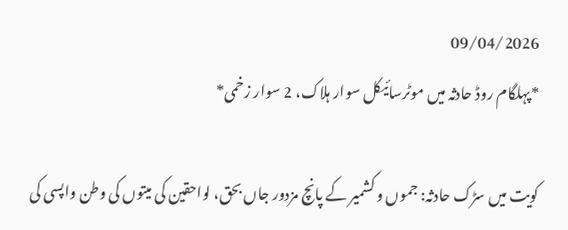09/04/2026
*پہلگام روڈ حادثہ میں موٹرسائیکل سوار ہلاک، 2 سوار زخمی*

کویت میں سڑک حادثہ: جموں و کشمیر کے پانچ مزدور جاں بحق، لواحقین کی میتوں کی وطن واپسی کی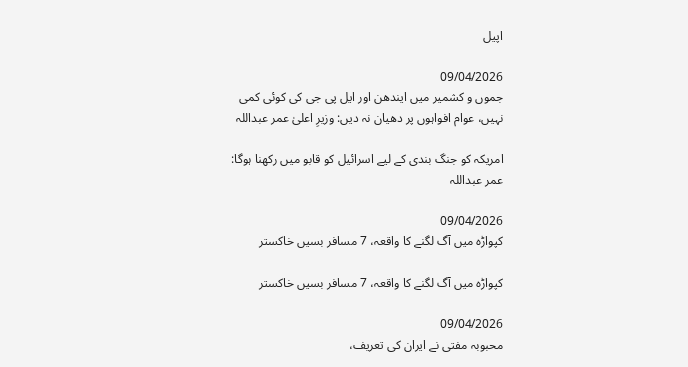اپیل

09/04/2026
جموں و کشمیر میں ایندھن اور ایل پی جی کی کوئی کمی نہیں، عوام افواہوں پر دھیان نہ دیں: وزیرِ اعلیٰ عمر عبداللہ

امریکہ کو جنگ بندی کے لیے اسرائیل کو قابو میں رکھنا ہوگا: عمر عبداللہ

09/04/2026
کپواڑہ میں آگ لگنے کا واقعہ، 7 مسافر بسیں خاکستر

کپواڑہ میں آگ لگنے کا واقعہ، 7 مسافر بسیں خاکستر

09/04/2026
محبوبہ مفتی نے ایران کی تعریف،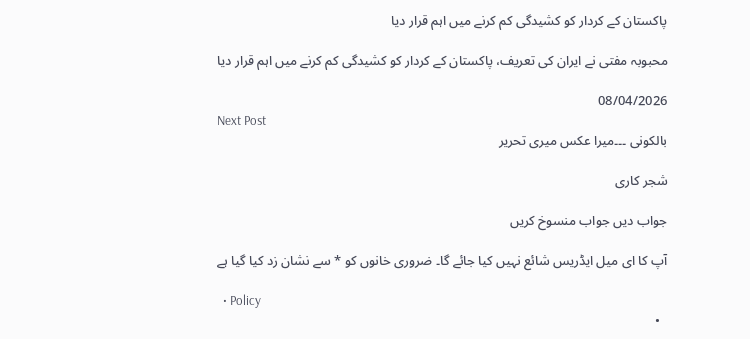پاکستان کے کردار کو کشیدگی کم کرنے میں اہم قرار دیا

محبوبہ مفتی نے ایران کی تعریف، پاکستان کے کردار کو کشیدگی کم کرنے میں اہم قرار دیا

08/04/2026
Next Post
بالکونی ۔۔۔میرا عکس میری تحریر

شجر کاری

جواب دیں جواب منسوخ کریں

آپ کا ای میل ایڈریس شائع نہیں کیا جائے گا۔ ضروری خانوں کو * سے نشان زد کیا گیا ہے

  • Policy
  •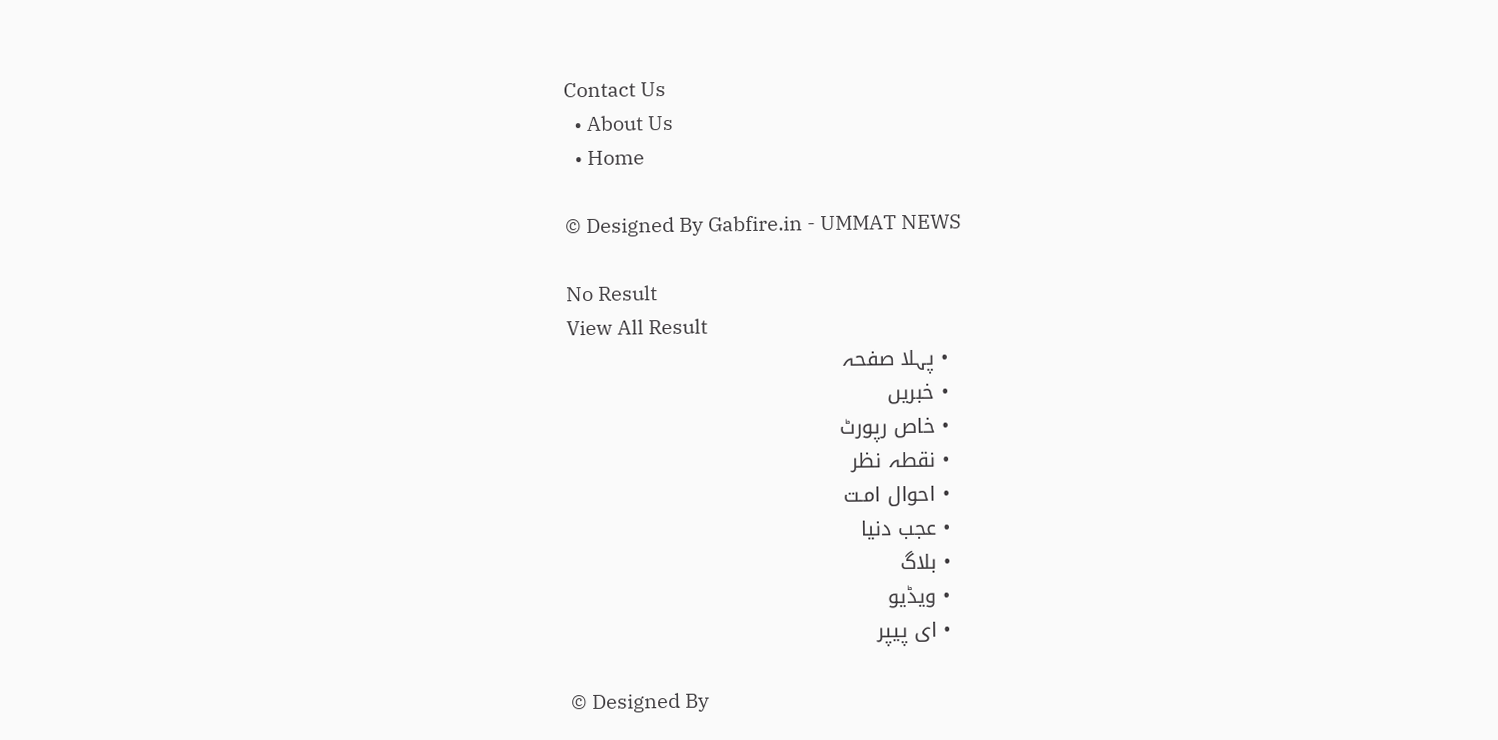Contact Us
  • About Us
  • Home

© Designed By Gabfire.in - UMMAT NEWS

No Result
View All Result
  • پہلا صفحہ
  • خبریں
  • خاص رپورٹ
  • نقطہ نظر
  • احوال امـت
  • عجب دنیا
  • بلاگ
  • ویڈیو
  • ای پیپر

© Designed By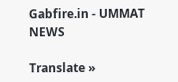Gabfire.in - UMMAT NEWS

Translate »